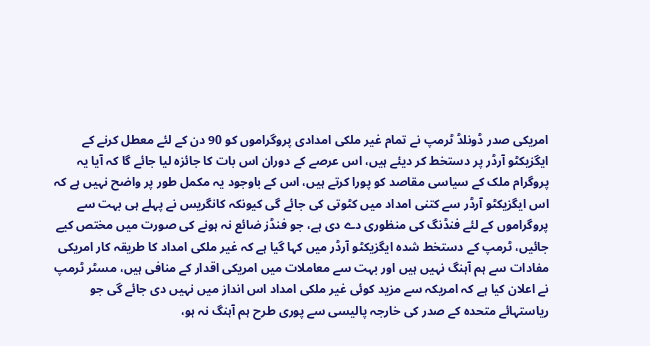امریکی صدر ڈونلڈ ٹرمپ نے تمام غیر ملکی امدادی پروگراموں کو 90 دن کے لئے معطل کرنے کے ایگزیکٹو آرڈر پر دستخط کر دیئے ہیں، اس عرصے کے دوران اس بات کا جائزہ لیا جائے گا کہ آیا یہ پروگرام ملک کے سیاسی مقاصد کو پورا کرتے ہیں، اس کے باوجود یہ مکمل طور پر واضح نہیں ہے کہ اس ایگزیکٹو آرڈر سے کتنی امداد میں کٹوتی کی جائے گی کیونکہ کانگریس نے پہلے ہی بہت سے پروگراموں کے لئے فنڈنگ کی منظوری دے دی ہے، جو فنڈز ضائع نہ ہونے کی صورت میں مختص کیے جائیں، ٹرمپ کے دستخط شدہ ایگزیکٹو آرڈر میں کہا گیا ہے کہ غیر ملکی امداد کا طریقہ کار امریکی مفادات سے ہم آہنگ نہیں ہیں اور بہت سے معاملات میں امریکی اقدار کے منافی ہیں، مسٹر ٹرمپ نے اعلان کیا ہے کہ امریکہ سے مزید کوئی غیر ملکی امداد اس انداز میں نہیں دی جائے گی جو ریاستہائے متحدہ کے صدر کی خارجہ پالیسی سے پوری طرح ہم آہنگ نہ ہو،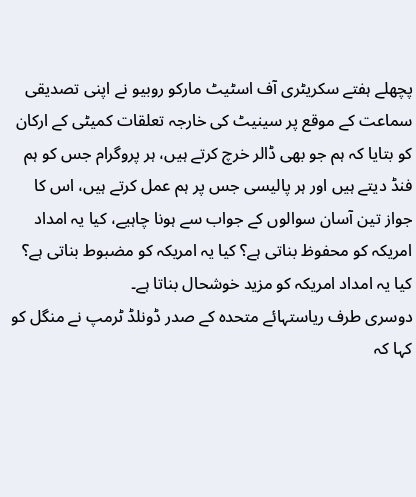پچھلے ہفتے سکریٹری آف اسٹیٹ مارکو روبیو نے اپنی تصدیقی سماعت کے موقع پر سینیٹ کی خارجہ تعلقات کمیٹی کے ارکان کو بتایا کہ ہم جو بھی ڈالر خرچ کرتے ہیں، ہر پروگرام جس کو ہم فنڈ دیتے ہیں اور ہر پالیسی جس پر ہم عمل کرتے ہیں، اس کا جواز تین آسان سوالوں کے جواب سے ہونا چاہیے، کیا یہ امداد امریکہ کو محفوظ بناتی ہے؟ کیا یہ امریکہ کو مضبوط بناتی ہے؟ کیا یہ امداد امریکہ کو مزید خوشحال بناتا ہے۔
دوسری طرف ریاستہائے متحدہ کے صدر ڈونلڈ ٹرمپ نے منگل کو کہا کہ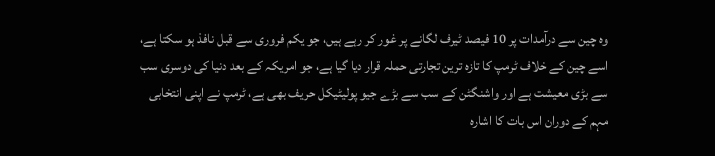وہ چین سے درآمدات پر 10 فیصد ٹیرف لگانے پر غور کر رہے ہیں، جو یکم فروری سے قبل نافذ ہو سکتا ہے، اسے چین کے خلاف ٹرمپ کا تازہ ترین تجارتی حملہ قرار دیا گیا ہے، جو امریکہ کے بعد دنیا کی دوسری سب سے بڑی معیشت ہے اور واشنگٹن کے سب سے بڑے جیو پولیٹیکل حریف بھی ہے، ٹرمپ نے اپنی انتخابی مہم کے دوران اس بات کا اشارہ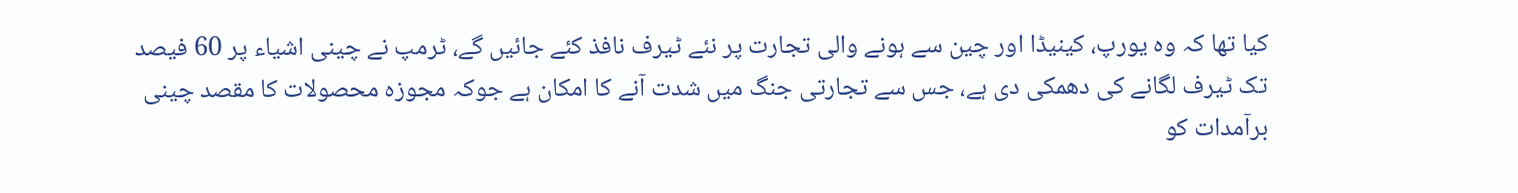کیا تھا کہ وہ یورپ، کینیڈا اور چین سے ہونے والی تجارت پر نئے ٹیرف نافذ کئے جائیں گے، ٹرمپ نے چینی اشیاء پر 60 فیصد تک ٹیرف لگانے کی دھمکی دی ہے، جس سے تجارتی جنگ میں شدت آنے کا امکان ہے جوکہ مجوزہ محصولات کا مقصد چینی برآمدات کو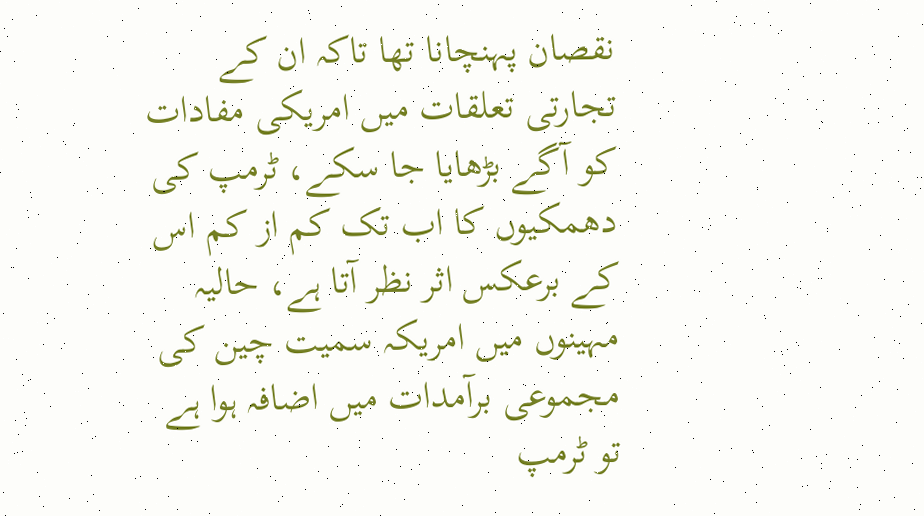نقصان پہنچانا تھا تاکہ ان کے تجارتی تعلقات میں امریکی مفادات کو آگے بڑھایا جا سکے، ٹرمپ کی دھمکیوں کا اب تک کم از کم اس کے برعکس اثر نظر آتا ہے، حالیہ مہینوں میں امریکہ سمیت چین کی مجموعی برآمدات میں اضافہ ہوا ہے تو ٹرمپ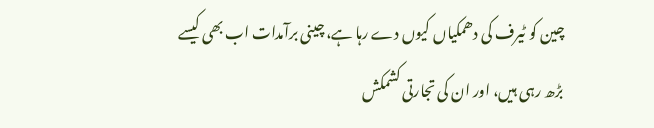چین کو ٹیرف کی دھمکیاں کیوں دے رہا ہے، چینی برآمدات اب بھی کیسے بڑھ رہی ہیں، اور ان کی تجارتی کشمکش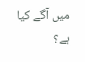میں آگے کیا ہے؟